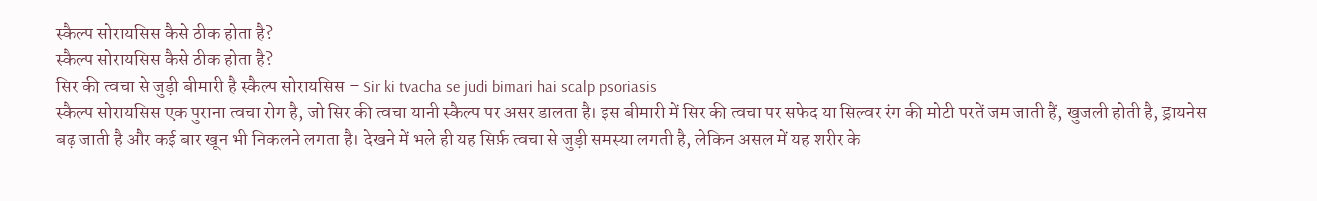स्कैल्प सोरायसिस कैसे ठीक होता है?
स्कैल्प सोरायसिस कैसे ठीक होता है?
सिर की त्वचा से जुड़ी बीमारी है स्कैल्प सोरायसिस – Sir ki tvacha se judi bimari hai scalp psoriasis
स्कैल्प सोरायसिस एक पुराना त्वचा रोग है, जो सिर की त्वचा यानी स्कैल्प पर असर डालता है। इस बीमारी में सिर की त्वचा पर सफेद या सिल्वर रंग की मोटी परतें जम जाती हैं, खुजली होती है, ड्रायनेस बढ़ जाती है और कई बार खून भी निकलने लगता है। देखने में भले ही यह सिर्फ़ त्वचा से जुड़ी समस्या लगती है, लेकिन असल में यह शरीर के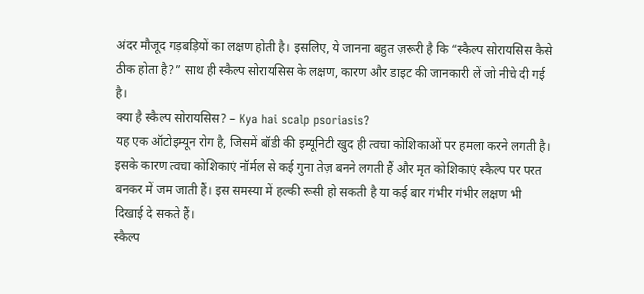अंदर मौजूद गड़बड़ियों का लक्षण होती है। इसलिए, ये जानना बहुत ज़रूरी है कि “स्कैल्प सोरायसिस कैसे ठीक होता है?” साथ ही स्कैल्प सोरायसिस के लक्षण, कारण और डाइट की जानकारी लें जो नीचे दी गई है।
क्या है स्कैल्प सोरायसिस? – Kya hai scalp psoriasis?
यह एक ऑटोइम्यून रोग है, जिसमें बॉडी की इम्यूनिटी खुद ही त्वचा कोशिकाओं पर हमला करने लगती है। इसके कारण त्वचा कोशिकाएं नॉर्मल से कई गुना तेज़ बनने लगती हैं और मृत कोशिकाएं स्कैल्प पर परत बनकर में जम जाती हैं। इस समस्या में हल्की रूसी हो सकती है या कई बार गंभीर गंभीर लक्षण भी दिखाई दे सकते हैं।
स्कैल्प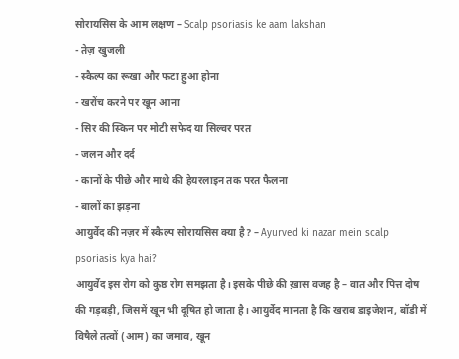सोरायसिस के आम लक्षण – Scalp psoriasis ke aam lakshan
- तेज़ खुजली
- स्कैल्प का रूखा और फटा हुआ होना
- खरोंच करने पर खून आना
- सिर की स्किन पर मोटी सफेद या सिल्वर परत
- जलन और दर्द
- कानों के पीछे और माथे की हेयरलाइन तक परत फैलना
- बालों का झड़ना
आयुर्वेद की नज़र में स्कैल्प सोरायसिस क्या है? – Ayurved ki nazar mein scalp psoriasis kya hai?
आयुर्वेद इस रोग को कुष्ठ रोग समझता है। इसके पीछे की ख़ास वजह है – वात और पित्त दोष की गड़बड़ी, जिसमें खून भी दूषित हो जाता है। आयुर्वेद मानता है कि खराब डाइजेशन, बॉडी में विषैले तत्वों (आम) का जमाव, खून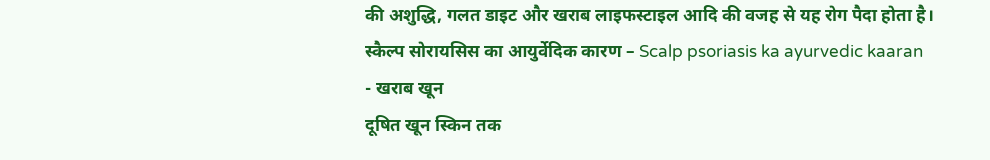की अशुद्धि, गलत डाइट और खराब लाइफस्टाइल आदि की वजह से यह रोग पैदा होता है।
स्कैल्प सोरायसिस का आयुर्वेदिक कारण – Scalp psoriasis ka ayurvedic kaaran
- खराब खून
दूषित खून स्किन तक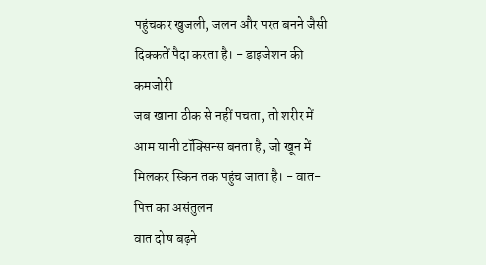पहुंचकर खुजली, जलन और परत बनने जैसी दिक्कतें पैदा करता है। - डाइजेशन की कमजोरी
जब खाना ठीक से नहीं पचता, तो शरीर में आम यानी टॉक्सिन्स बनता है, जो खून में मिलकर स्किन तक पहुंच जाता है। - वात-पित्त का असंतुलन
वात दोष बढ़ने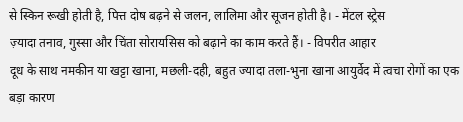से स्किन रूखी होती है, पित्त दोष बढ़ने से जलन, लालिमा और सूजन होती है। - मेंटल स्ट्रेस
ज़्यादा तनाव, गुस्सा और चिंता सोरायसिस को बढ़ाने का काम करते हैं। - विपरीत आहार
दूध के साथ नमकीन या खट्टा खाना, मछली-दही, बहुत ज्यादा तला-भुना खाना आयुर्वेद में त्वचा रोगों का एक बड़ा कारण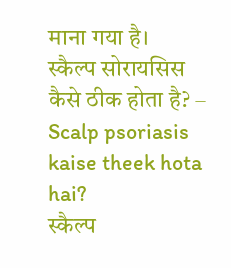माना गया है।
स्कैल्प सोरायसिस कैसे ठीक होता है? – Scalp psoriasis kaise theek hota hai?
स्कैल्प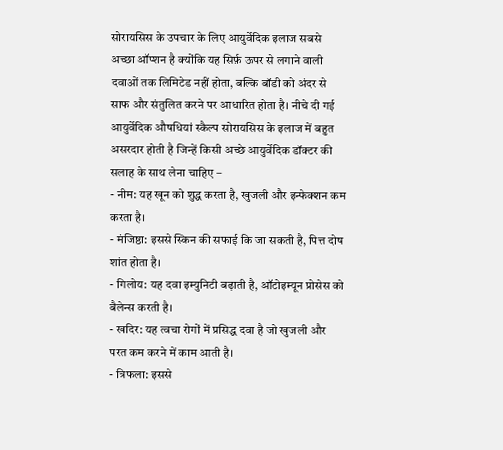सोरायसिस के उपचार के लिए आयुर्वेदिक इलाज सबसे अच्छा ऑप्शन है क्योंकि यह सिर्फ़ ऊपर से लगाने वाली दवाओं तक लिमिटेड नहीं होता, बल्कि बॉडी को अंदर से साफ और संतुलित करने पर आधारित होता है। नीचे दी गई आयुर्वेदिक औषधियां स्कैल्प सोरायसिस के इलाज में बहुत असरदार होती है जिन्हें किसी अच्छे आयुर्वेदिक डॉक्टर की सलाह के साथ लेना चाहिए –
- नीम: यह खून को शुद्ध करता है, खुजली और इन्फेक्शन कम करता है।
- मंजिष्ठा: इससे स्किन की सफाई कि जा सकती है, पित्त दोष शांत होता है।
- गिलोय: यह दवा इम्युनिटी बढ़ाती है, ऑटोइम्यून प्रोसेस को बैलेन्स करती है।
- खदिर: यह त्वचा रोगों में प्रसिद्ध दवा है जो खुजली और परत कम करने में काम आती है।
- त्रिफला: इससे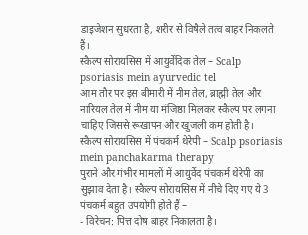डाइजेशन सुधरता है, शरीर से विषैले तत्व बाहर निकलते हैं।
स्कैल्प सोरायसिस में आयुर्वेदिक तेल – Scalp psoriasis mein ayurvedic tel
आम तौर पर इस बीमारी में नीम तेल, ब्राह्मी तेल और नारियल तेल में नीम या मंजिष्ठा मिलकर स्कैल्प पर लगना चाहिए जिससे रूखापन और खुजली कम होती है।
स्कैल्प सोरायसिस में पंचकर्म थेरेपी – Scalp psoriasis mein panchakarma therapy
पुराने और गंभीर मामलों में आयुर्वेद पंचकर्म थेरेपी का सुझाव देता है। स्कैल्प सोरायसिस में नीचे दिए गए ये 3 पंचकर्म बहुत उपयोगी होते हैं –
- विरेचन: पित्त दोष बाहर निकालता है।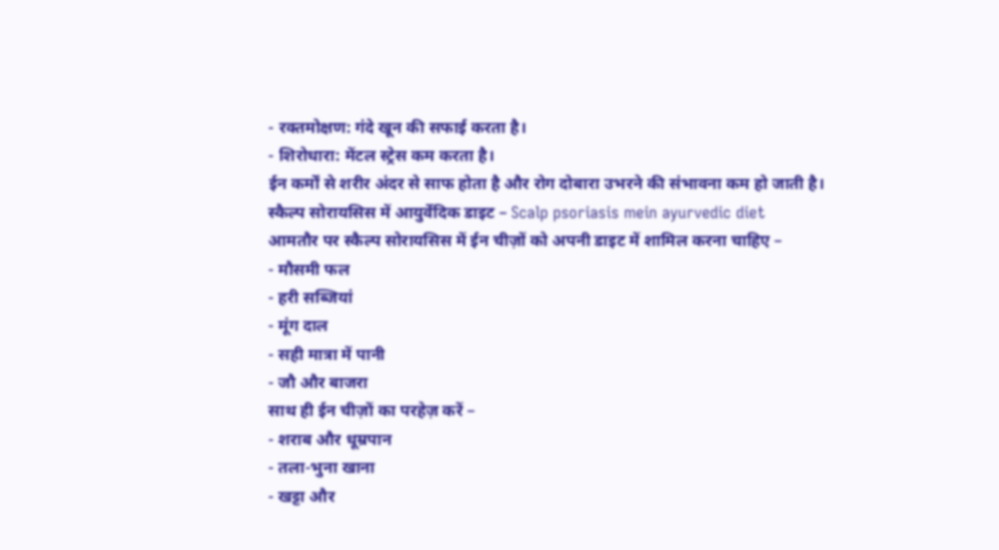- रक्तमोक्षण: गंदे खून की सफाई करता है।
- शिरोधारा: मेंटल स्ट्रेस कम करता है।
ईन कर्मों से शरीर अंदर से साफ होता है और रोग दोबारा उभरने की संभावना कम हो जाती है।
स्कैल्प सोरायसिस में आयुर्वेदिक डाइट – Scalp psoriasis mein ayurvedic diet
आमतौर पर स्कैल्प सोरायसिस में ईन चीज़ों को अपनी डाइट में शामिल करना चाहिए –
- मौसमी फल
- हरी सब्जियां
- मूंग दाल
- सही मात्रा में पानी
- जौ और बाजरा
साथ ही ईन चीज़ों का परहेज़ करें –
- शराब और धूम्रपान
- तला-भुना खाना
- खट्टा और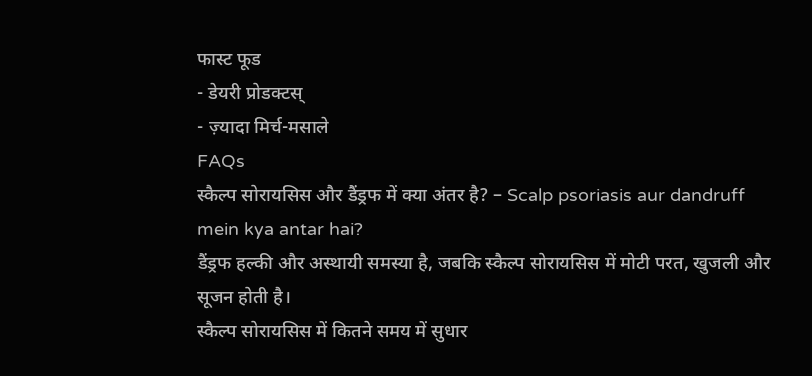फास्ट फूड
- डेयरी प्रोडक्टस्
- ज़्यादा मिर्च-मसाले
FAQs
स्कैल्प सोरायसिस और डैंड्रफ में क्या अंतर है? – Scalp psoriasis aur dandruff mein kya antar hai?
डैंड्रफ हल्की और अस्थायी समस्या है, जबकि स्कैल्प सोरायसिस में मोटी परत, खुजली और सूजन होती है।
स्कैल्प सोरायसिस में कितने समय में सुधार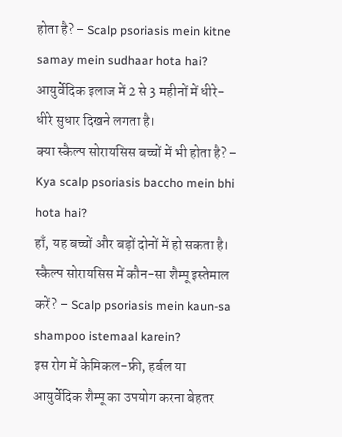होता है? – Scalp psoriasis mein kitne samay mein sudhaar hota hai?
आयुर्वेदिक इलाज में 2 से 3 महीनों में धीरे-धीरे सुधार दिखने लगता है।
क्या स्कैल्प सोरायसिस बच्चों में भी होता है? – Kya scalp psoriasis baccho mein bhi hota hai?
हाँ, यह बच्चों और बड़ों दोनों में हो सकता है।
स्कैल्प सोरायसिस में कौन-सा शैम्पू इस्तेमाल करें? – Scalp psoriasis mein kaun-sa shampoo istemaal karein?
इस रोग में केमिकल-फ्री, हर्बल या आयुर्वेदिक शैम्पू का उपयोग करना बेहतर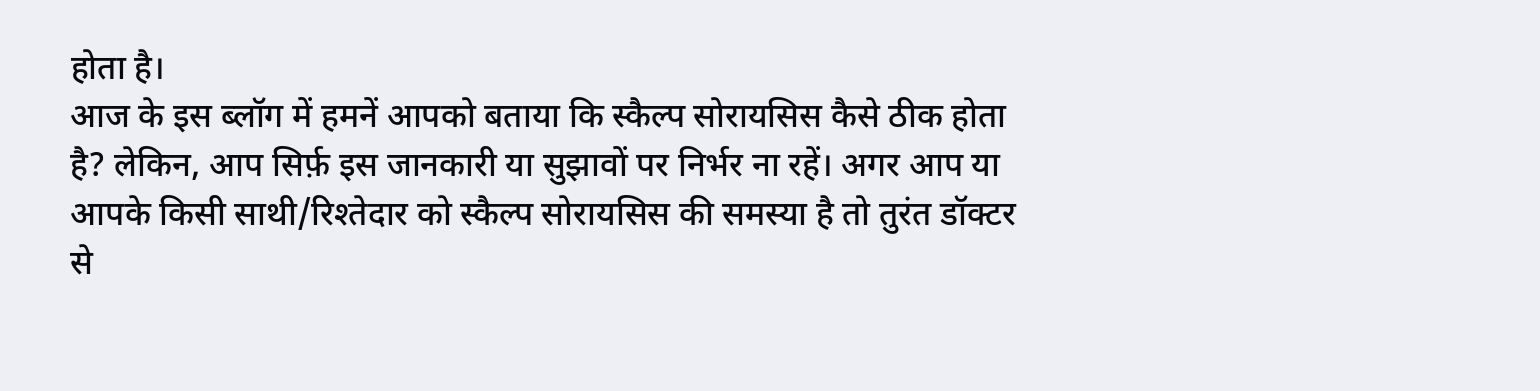होता है।
आज के इस ब्लॉग में हमनें आपको बताया कि स्कैल्प सोरायसिस कैसे ठीक होता है? लेकिन, आप सिर्फ़ इस जानकारी या सुझावों पर निर्भर ना रहें। अगर आप या आपके किसी साथी/रिश्तेदार को स्कैल्प सोरायसिस की समस्या है तो तुरंत डॉक्टर से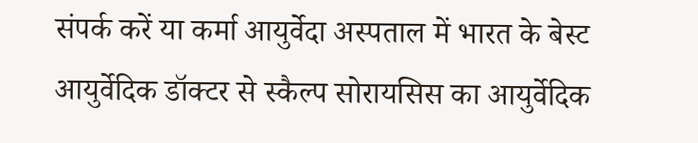संपर्क करें या कर्मा आयुर्वेदा अस्पताल में भारत के बेस्ट आयुर्वेदिक डॉक्टर से स्कैल्प सोरायसिस का आयुर्वेदिक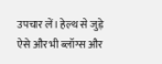उपचार लें। हेल्थ से जुड़े ऐसे और भी ब्लॉग्स और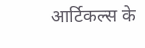आर्टिकल्स के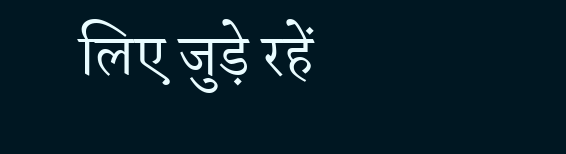लिए जुड़े रहें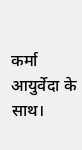कर्मा आयुर्वेदा के साथ।